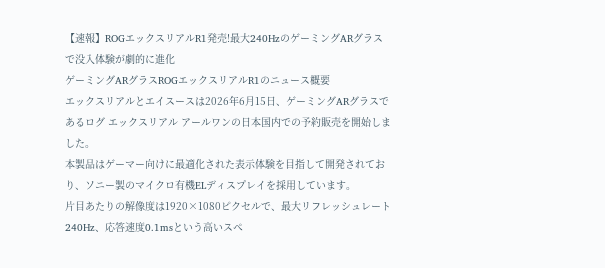【速報】ROGエックスリアルR1発売!最大240HzのゲーミングARグラスで没入体験が劇的に進化
ゲーミングARグラスROGエックスリアルR1のニュース概要
エックスリアルとエイスースは2026年6月15日、ゲーミングARグラスであるログ エックスリアル アールワンの日本国内での予約販売を開始しました。
本製品はゲーマー向けに最適化された表示体験を目指して開発されており、ソニー製のマイクロ有機ELディスプレイを採用しています。
片目あたりの解像度は1920×1080ピクセルで、最大リフレッシュレート240Hz、応答速度0.1msという高いスペ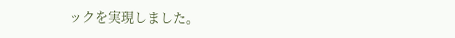ックを実現しました。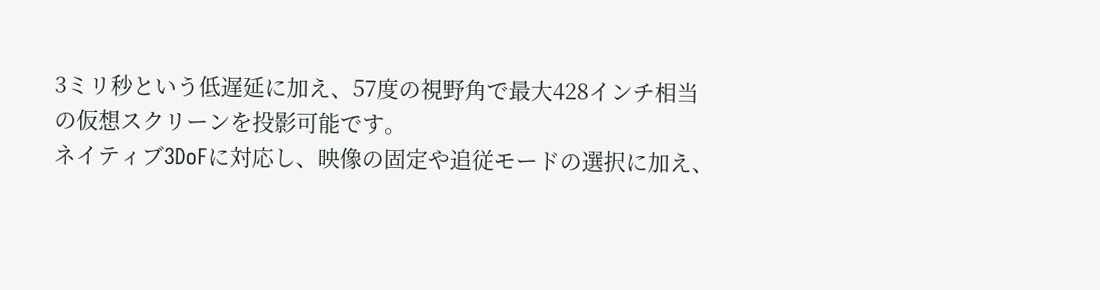3ミリ秒という低遅延に加え、57度の視野角で最大428インチ相当の仮想スクリーンを投影可能です。
ネイティブ3DoFに対応し、映像の固定や追従モードの選択に加え、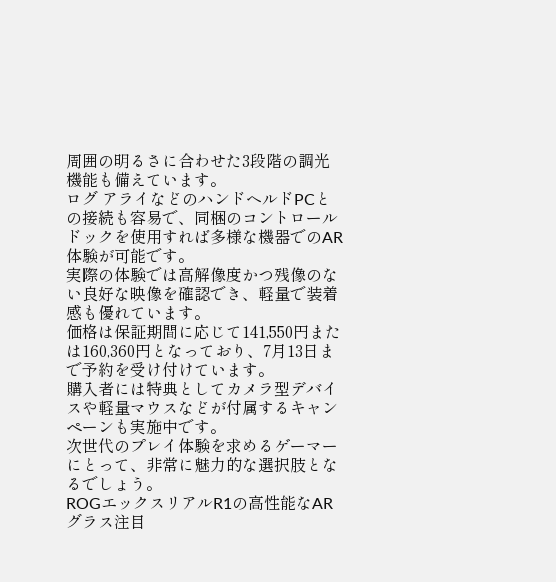周囲の明るさに合わせた3段階の調光機能も備えています。
ログ アライなどのハンドヘルドPCとの接続も容易で、同梱のコントロールドックを使用すれば多様な機器でのAR体験が可能です。
実際の体験では高解像度かつ残像のない良好な映像を確認でき、軽量で装着感も優れています。
価格は保証期間に応じて141,550円または160,360円となっており、7月13日まで予約を受け付けています。
購入者には特典としてカメラ型デバイスや軽量マウスなどが付属するキャンペーンも実施中です。
次世代のプレイ体験を求めるゲーマーにとって、非常に魅力的な選択肢となるでしょう。
ROGエックスリアルR1の高性能なARグラス注目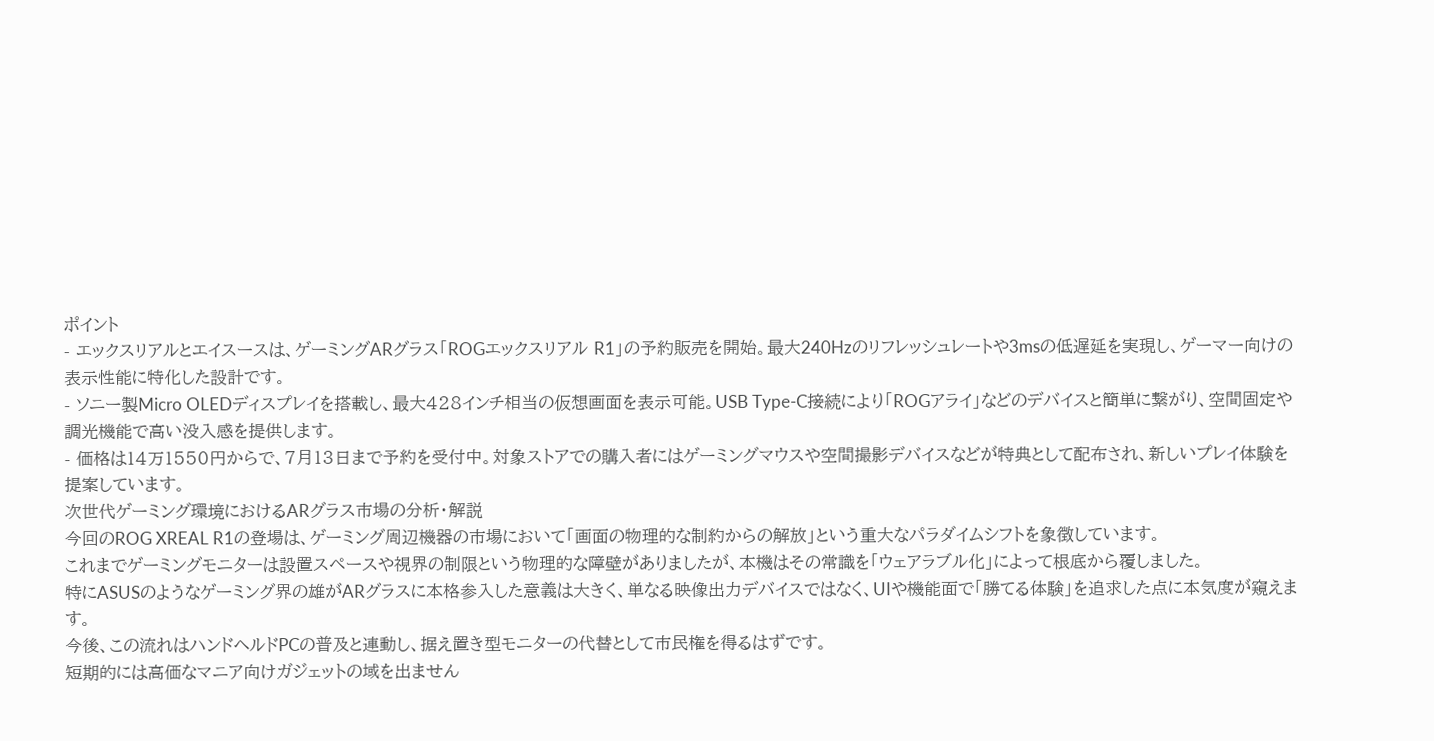ポイント
- エックスリアルとエイスースは、ゲーミングARグラス「ROGエックスリアル R1」の予約販売を開始。最大240Hzのリフレッシュレートや3msの低遅延を実現し、ゲーマー向けの表示性能に特化した設計です。
- ソニー製Micro OLEDディスプレイを搭載し、最大428インチ相当の仮想画面を表示可能。USB Type-C接続により「ROGアライ」などのデバイスと簡単に繋がり、空間固定や調光機能で高い没入感を提供します。
- 価格は14万1550円からで、7月13日まで予約を受付中。対象ストアでの購入者にはゲーミングマウスや空間撮影デバイスなどが特典として配布され、新しいプレイ体験を提案しています。
次世代ゲーミング環境におけるARグラス市場の分析・解説
今回のROG XREAL R1の登場は、ゲーミング周辺機器の市場において「画面の物理的な制約からの解放」という重大なパラダイムシフトを象徴しています。
これまでゲーミングモニターは設置スペースや視界の制限という物理的な障壁がありましたが、本機はその常識を「ウェアラブル化」によって根底から覆しました。
特にASUSのようなゲーミング界の雄がARグラスに本格参入した意義は大きく、単なる映像出力デバイスではなく、UIや機能面で「勝てる体験」を追求した点に本気度が窺えます。
今後、この流れはハンドヘルドPCの普及と連動し、据え置き型モニターの代替として市民権を得るはずです。
短期的には高価なマニア向けガジェットの域を出ません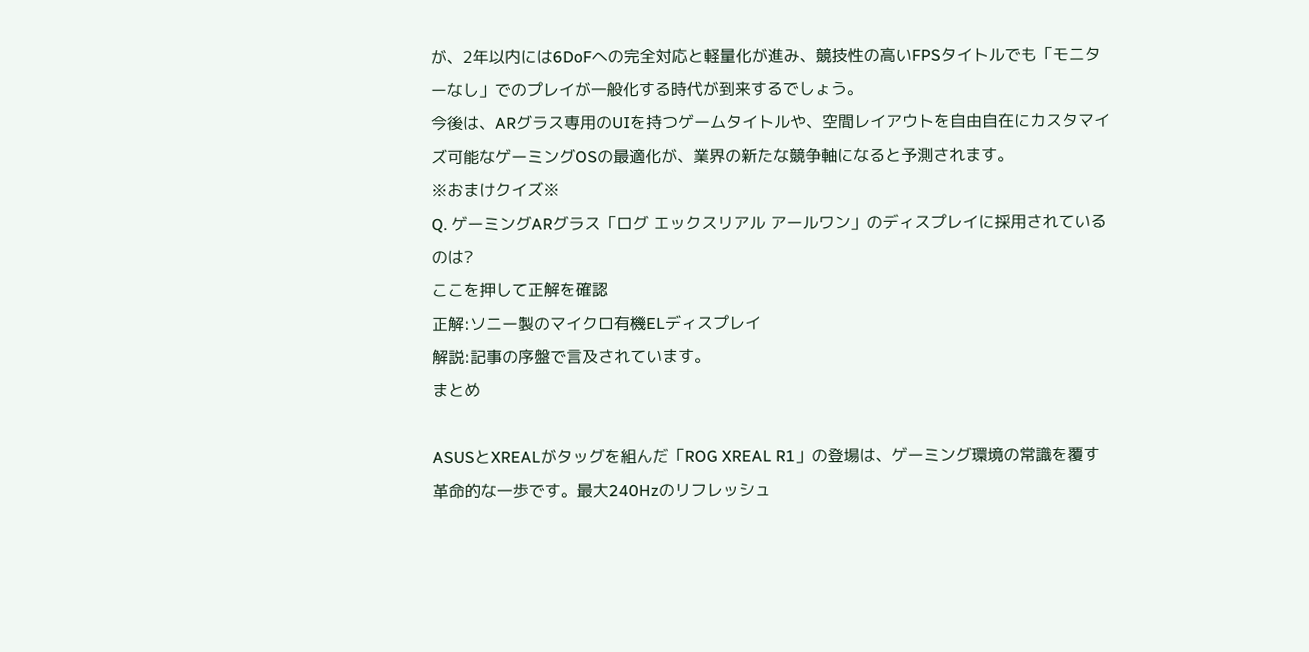が、2年以内には6DoFへの完全対応と軽量化が進み、競技性の高いFPSタイトルでも「モニターなし」でのプレイが一般化する時代が到来するでしょう。
今後は、ARグラス専用のUIを持つゲームタイトルや、空間レイアウトを自由自在にカスタマイズ可能なゲーミングOSの最適化が、業界の新たな競争軸になると予測されます。
※おまけクイズ※
Q. ゲーミングARグラス「ログ エックスリアル アールワン」のディスプレイに採用されているのは?
ここを押して正解を確認
正解:ソニー製のマイクロ有機ELディスプレイ
解説:記事の序盤で言及されています。
まとめ

ASUSとXREALがタッグを組んだ「ROG XREAL R1」の登場は、ゲーミング環境の常識を覆す革命的な一歩です。最大240Hzのリフレッシュ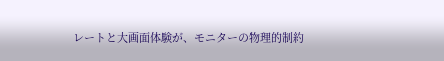レートと大画面体験が、モニターの物理的制約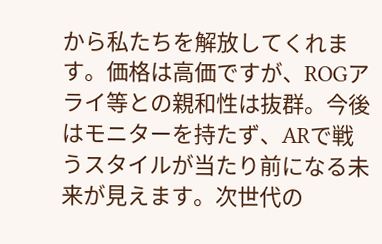から私たちを解放してくれます。価格は高価ですが、ROGアライ等との親和性は抜群。今後はモニターを持たず、ARで戦うスタイルが当たり前になる未来が見えます。次世代の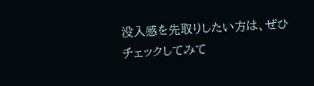没入感を先取りしたい方は、ぜひチェックしてみて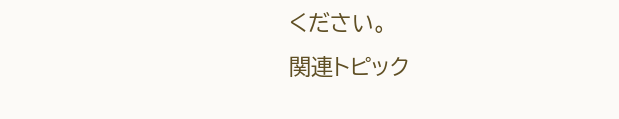ください。
関連トピック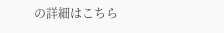の詳細はこちら